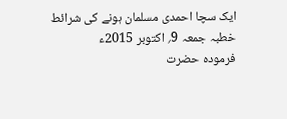ایک سچا احمدی مسلمان ہونے کی شرائط
خطبہ جمعہ 9؍ اکتوبر 2015ء
فرمودہ حضرت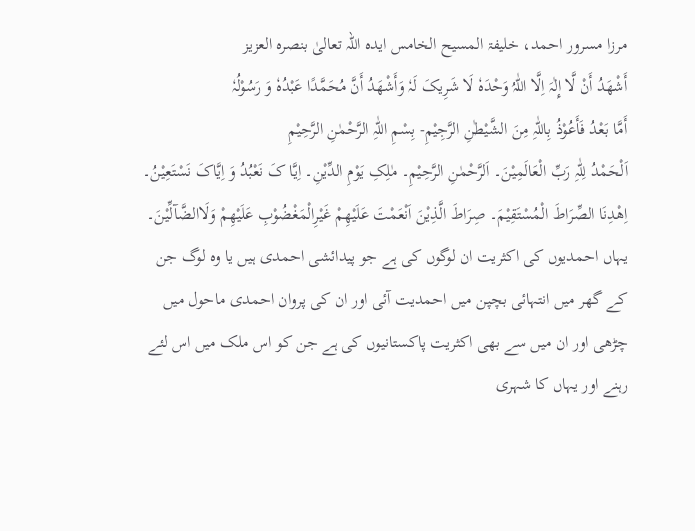مرزا مسرور احمد، خلیفۃ المسیح الخامس ایدہ اللہ تعالیٰ بنصرہ العزیز
أَشْھَدُ أَنْ لَّا إِلٰہَ اِلَّا اللّٰہُ وَحْدَہٗ لَا شَرِیکَ لَہٗ وَأَشْھَدُ أَنَّ مُحَمَّدًا عَبْدُہٗ وَ رَسُوْلُہٗ
أَمَّا بَعْدُ فَأَعُوْذُ بِاللّٰہِ مِنَ الشَّیْطٰنِ الرَّجِیْمِ- بِسْمِ اللّٰہِ الرَّحْمٰنِ الرَّحِیْمِ
اَلْحَمْدُ لِلّٰہِ رَبِّ الْعَالَمِیْنَ۔ اَلرَّحْمٰنِ الرَّحِیْمِ۔ مٰلِکِ یَوْمِ الدِّیْنِ۔ اِیَّا کَ نَعْبُدُ وَ اِیَّاکَ نَسْتَعِیْنُ۔
اِھْدِنَا الصِّرَاطَ الْمُسْتَقِیْمَ۔ صِرَاطَ الَّذِیْنَ اَنْعَمْتَ عَلَیْھِمْ غَیْرِالْمَغْضُوْبِ عَلَیْھِمْ وَلَاالضَّآلِّیْنَ۔
یہاں احمدیوں کی اکثریت ان لوگوں کی ہے جو پیدائشی احمدی ہیں یا وہ لوگ جن کے گھر میں انتہائی بچپن میں احمدیت آئی اور ان کی پروان احمدی ماحول میں چڑھی اور ان میں سے بھی اکثریت پاکستانیوں کی ہے جن کو اس ملک میں اس لئے رہنے اور یہاں کا شہری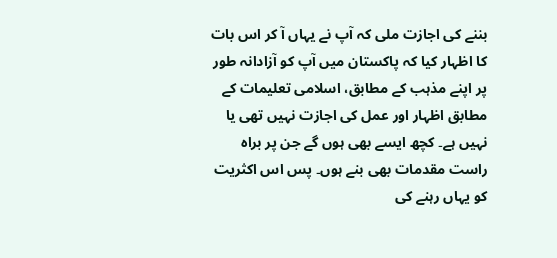بننے کی اجازت ملی کہ آپ نے یہاں آ کر اس بات کا اظہار کیا کہ پاکستان میں آپ کو آزادانہ طور پر اپنے مذہب کے مطابق، اسلامی تعلیمات کے مطابق اظہار اور عمل کی اجازت نہیں تھی یا نہیں ہے۔ کچھ ایسے بھی ہوں گے جن پر براہ راست مقدمات بھی بنے ہوں۔ پس اس اکثریت کو یہاں رہنے کی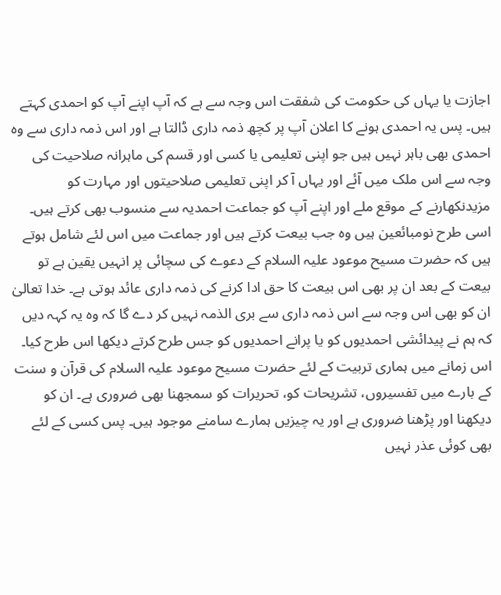اجازت یا یہاں کی حکومت کی شفقت اس وجہ سے ہے کہ آپ اپنے آپ کو احمدی کہتے ہیں۔ پس یہ احمدی ہونے کا اعلان آپ پر کچھ ذمہ داری ڈالتا ہے اور اس ذمہ داری سے وہ احمدی بھی باہر نہیں ہیں جو اپنی تعلیمی یا کسی اور قسم کی ماہرانہ صلاحیت کی وجہ سے اس ملک میں آئے اور یہاں آ کر اپنی تعلیمی صلاحیتوں اور مہارت کو مزیدنکھارنے کے موقع ملے اور اپنے آپ کو جماعت احمدیہ سے منسوب بھی کرتے ہیں۔ اسی طرح نومبائعین ہیں وہ جب بیعت کرتے ہیں اور جماعت میں اس لئے شامل ہوتے ہیں کہ حضرت مسیح موعود علیہ السلام کے دعوے کی سچائی پر انہیں یقین ہے تو بیعت کے بعد ان پر بھی اس بیعت کا حق ادا کرنے کی ذمہ داری عائد ہوتی ہے۔ خدا تعالیٰ ان کو بھی اس وجہ سے اس ذمہ داری سے بری الذمہ نہیں کر دے گا کہ وہ یہ کہہ دیں کہ ہم نے پیدائشی احمدیوں کو یا پرانے احمدیوں کو جس طرح کرتے دیکھا اس طرح کیا۔
اس زمانے میں ہماری تربیت کے لئے حضرت مسیح موعود علیہ السلام کی قرآن و سنت کے بارے میں تفسیروں، تشریحات کو، تحریرات کو سمجھنا بھی ضروری ہے۔ ان کو دیکھنا اور پڑھنا ضروری ہے اور یہ چیزیں ہمارے سامنے موجود ہیں۔ پس کسی کے لئے بھی کوئی عذر نہیں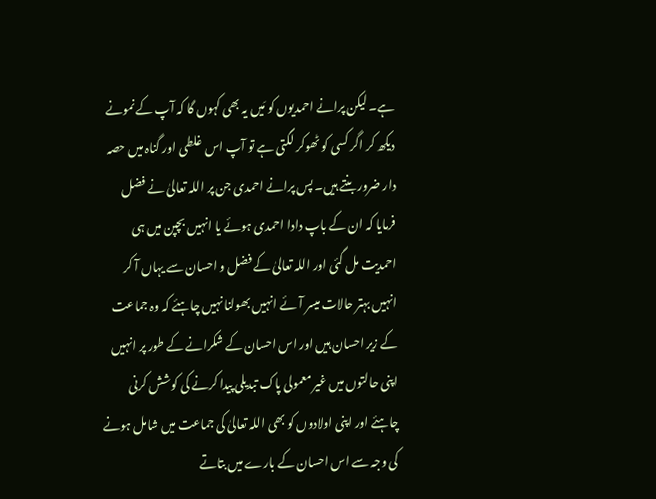ہے۔ لیکن پرانے احمدیوں کو مَیں یہ بھی کہوں گا کہ آپ کے نمونے دیکھ کر اگر کسی کو ٹھوکر لگتی ہے تو آپ اس غلطی اور گناہ میں حصہ دار ضرور بنتے ہیں۔ پس پرانے احمدی جن پر اللہ تعالیٰ نے فضل فرمایا کہ ان کے باپ دادا احمدی ہوئے یا انہیں بچپن میں ہی احمدیت مل گئی اور اللہ تعالیٰ کے فضل و احسان سے یہاں آ کر انہیں بہتر حالات میسر آئے انہیں بھولنا نہیں چاہئے کہ وہ جماعت کے زیر احسان ہیں اور اس احسان کے شکرانے کے طور پر انہیں اپنی حالتوں میں غیر معمولی پاک تبدیلی پیدا کرنے کی کوشش کرنی چاہئے اور اپنی اولادوں کو بھی اللہ تعالیٰ کی جماعت میں شامل ہونے کی وجہ سے اس احسان کے بارے میں بتاتے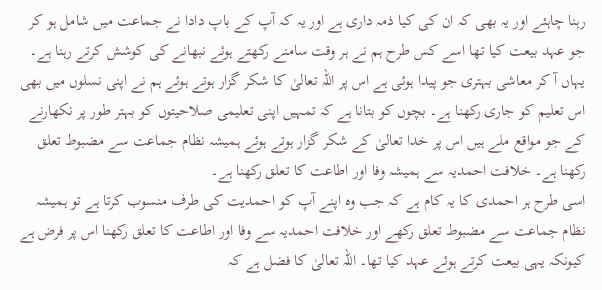رہنا چاہئے اور یہ بھی کہ ان کی کیا ذمہ داری ہے اور یہ کہ آپ کے باپ دادا نے جماعت میں شامل ہو کر جو عہد بیعت کیا تھا اسے کس طرح ہم نے ہر وقت سامنے رکھتے ہوئے نبھانے کی کوشش کرتے رہنا ہے۔ یہاں آ کر معاشی بہتری جو پیدا ہوئی ہے اس پر اللہ تعالیٰ کا شکر گزار ہوتے ہوئے ہم نے اپنی نسلوں میں بھی اس تعلیم کو جاری رکھنا ہے۔ بچوں کو بتانا ہے کہ تمہیں اپنی تعلیمی صلاحیتوں کو بہتر طور پر نکھارنے کے جو مواقع ملے ہیں اس پر خدا تعالیٰ کے شکر گزار ہوتے ہوئے ہمیشہ نظام جماعت سے مضبوط تعلق رکھنا ہے۔ خلافت احمدیہ سے ہمیشہ وفا اور اطاعت کا تعلق رکھنا ہے۔
اسی طرح ہر احمدی کا یہ کام ہے کہ جب وہ اپنے آپ کو احمدیت کی طرف منسوب کرتا ہے تو ہمیشہ نظام جماعت سے مضبوط تعلق رکھے اور خلافت احمدیہ سے وفا اور اطاعت کا تعلق رکھنا اس پر فرض ہے کیونکہ یہی بیعت کرتے ہوئے عہد کیا تھا۔ اللہ تعالیٰ کا فضل ہے کہ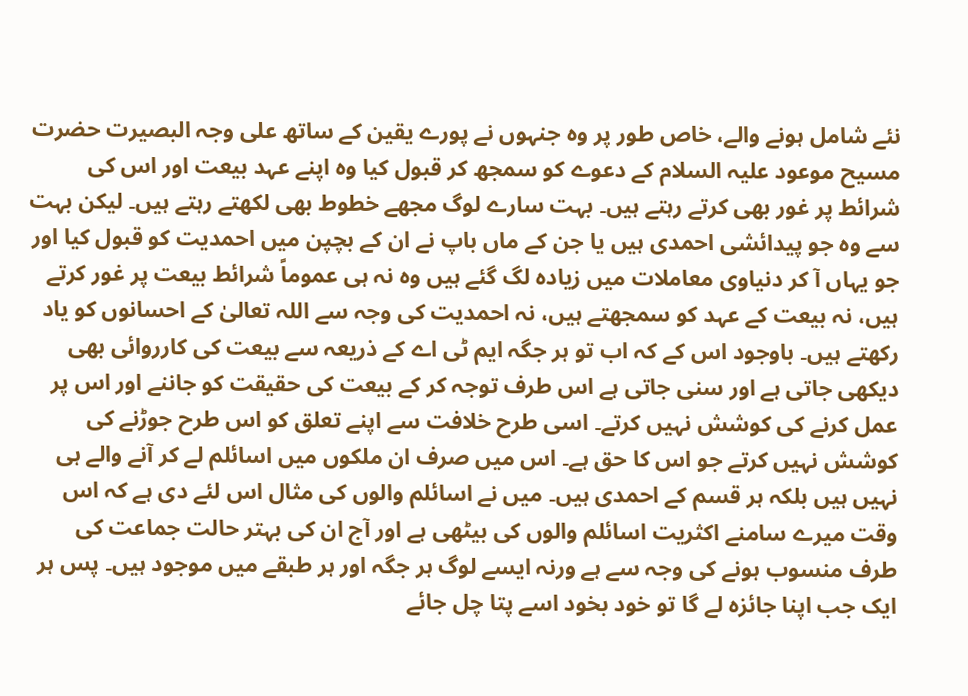نئے شامل ہونے والے، خاص طور پر وہ جنہوں نے پورے یقین کے ساتھ علی وجہ البصیرت حضرت مسیح موعود علیہ السلام کے دعوے کو سمجھ کر قبول کیا وہ اپنے عہد بیعت اور اس کی شرائط پر غور بھی کرتے رہتے ہیں۔ بہت سارے لوگ مجھے خطوط بھی لکھتے رہتے ہیں۔ لیکن بہت سے وہ جو پیدائشی احمدی ہیں یا جن کے ماں باپ نے ان کے بچپن میں احمدیت کو قبول کیا اور جو یہاں آ کر دنیاوی معاملات میں زیادہ لگ گئے ہیں وہ نہ ہی عموماً شرائط بیعت پر غور کرتے ہیں، نہ بیعت کے عہد کو سمجھتے ہیں، نہ احمدیت کی وجہ سے اللہ تعالیٰ کے احسانوں کو یاد رکھتے ہیں۔ باوجود اس کے کہ اب تو ہر جگہ ایم ٹی اے کے ذریعہ سے بیعت کی کارروائی بھی دیکھی جاتی ہے اور سنی جاتی ہے اس طرف توجہ کر کے بیعت کی حقیقت کو جاننے اور اس پر عمل کرنے کی کوشش نہیں کرتے۔ اسی طرح خلافت سے اپنے تعلق کو اس طرح جوڑنے کی کوشش نہیں کرتے جو اس کا حق ہے۔ اس میں صرف ان ملکوں میں اسائلم لے کر آنے والے ہی نہیں ہیں بلکہ ہر قسم کے احمدی ہیں۔ میں نے اسائلم والوں کی مثال اس لئے دی ہے کہ اس وقت میرے سامنے اکثریت اسائلم والوں کی بیٹھی ہے اور آج ان کی بہتر حالت جماعت کی طرف منسوب ہونے کی وجہ سے ہے ورنہ ایسے لوگ ہر جگہ اور ہر طبقے میں موجود ہیں۔ پس ہر ایک جب اپنا جائزہ لے گا تو خود بخود اسے پتا چل جائے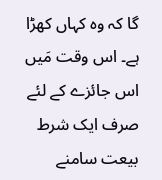گا کہ وہ کہاں کھڑا ہے۔ اس وقت مَیں اس جائزے کے لئے صرف ایک شرط بیعت سامنے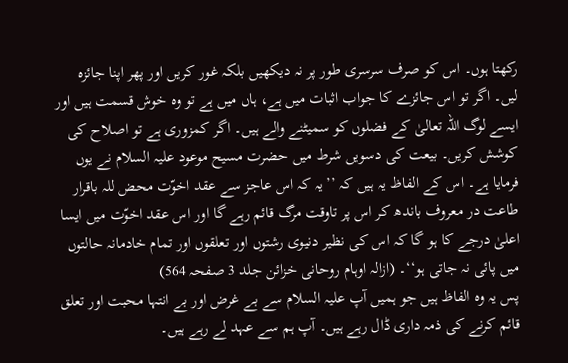رکھتا ہوں۔ اس کو صرف سرسری طور پر نہ دیکھیں بلکہ غور کریں اور پھر اپنا جائزہ لیں۔ اگر تو اس جائزے کا جواب اثبات میں ہے، ہاں میں ہے تو وہ خوش قسمت ہیں اور ایسے لوگ اللہ تعالیٰ کے فضلوں کو سمیٹنے والے ہیں۔ اگر کمزوری ہے تو اصلاح کی کوشش کریں۔ بیعت کی دسویں شرط میں حضرت مسیح موعود علیہ السلام نے یوں فرمایا ہے۔ اس کے الفاظ یہ ہیں کہ ’’یہ کہ اس عاجز سے عقد اخوّت محض للہ باقرار طاعت در معروف باندھ کر اس پر تاوقت مرگ قائم رہے گا اور اس عقد اخوّت میں ایسا اعلیٰ درجے کا ہو گا کہ اس کی نظیر دنیوی رشتوں اور تعلقوں اور تمام خادمانہ حالتوں میں پائی نہ جاتی ہو‘‘۔ (ازالہ اوہام روحانی خزائن جلد 3 صفحہ 564)
پس یہ وہ الفاظ ہیں جو ہمیں آپ علیہ السلام سے بے غرض اور بے انتہا محبت اور تعلق قائم کرنے کی ذمہ داری ڈال رہے ہیں۔ آپ ہم سے عہد لے رہے ہیں۔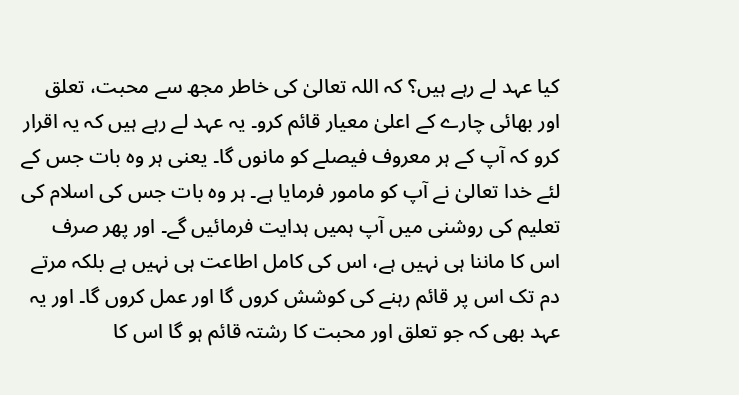کیا عہد لے رہے ہیں؟ کہ اللہ تعالیٰ کی خاطر مجھ سے محبت، تعلق اور بھائی چارے کے اعلیٰ معیار قائم کرو۔ یہ عہد لے رہے ہیں کہ یہ اقرار کرو کہ آپ کے ہر معروف فیصلے کو مانوں گا۔ یعنی ہر وہ بات جس کے لئے خدا تعالیٰ نے آپ کو مامور فرمایا ہے۔ ہر وہ بات جس کی اسلام کی تعلیم کی روشنی میں آپ ہمیں ہدایت فرمائیں گے۔ اور پھر صرف اس کا ماننا ہی نہیں ہے، اس کی کامل اطاعت ہی نہیں ہے بلکہ مرتے دم تک اس پر قائم رہنے کی کوشش کروں گا اور عمل کروں گا۔ اور یہ عہد بھی کہ جو تعلق اور محبت کا رشتہ قائم ہو گا اس کا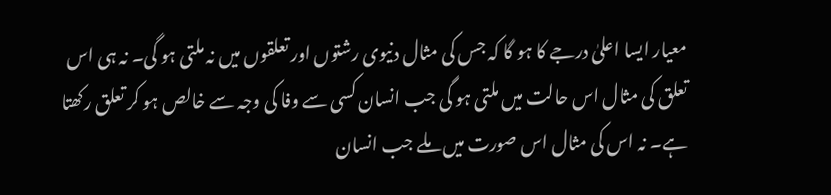معیار ایسا اعلیٰ درجے کا ہو گا کہ جس کی مثال دنیوی رشتوں اور تعلقوں میں نہ ملتی ہو گی۔ نہ ہی اس تعلق کی مثال اس حالت میں ملتی ہو گی جب انسان کسی سے وفا کی وجہ سے خالص ہو کر تعلق رکھتا ہے۔ نہ اس کی مثال اس صورت میں ملے جب انسان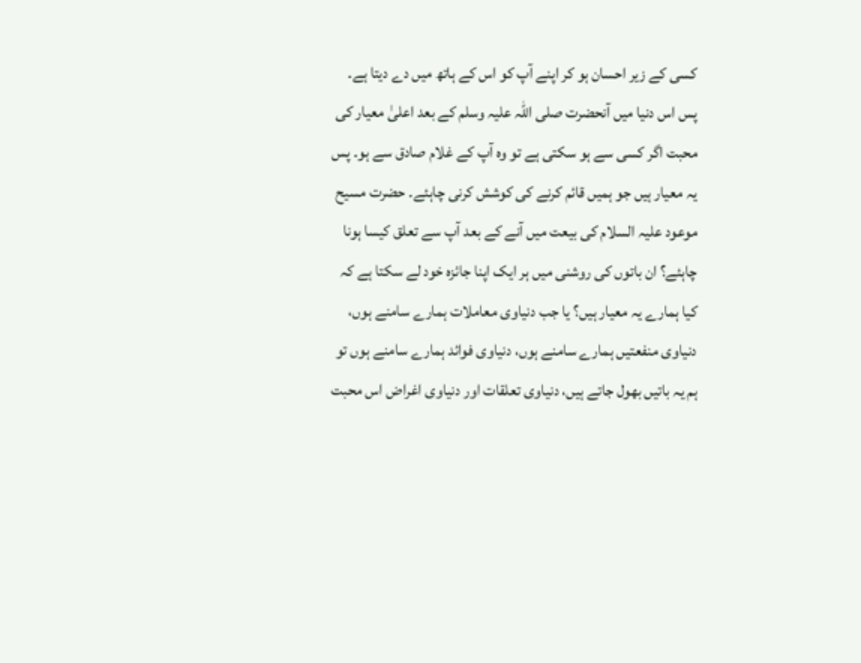کسی کے زیر احسان ہو کر اپنے آپ کو اس کے ہاتھ میں دے دیتا ہے۔ پس اس دنیا میں آنحضرت صلی اللہ علیہ وسلم کے بعد اعلیٰ معیار کی محبت اگر کسی سے ہو سکتی ہے تو وہ آپ کے غلام صادق سے ہو۔ پس یہ معیار ہیں جو ہمیں قائم کرنے کی کوشش کرنی چاہئے۔ حضرت مسیح موعود علیہ السلام کی بیعت میں آنے کے بعد آپ سے تعلق کیسا ہونا چاہئے؟ ان باتوں کی روشنی میں ہر ایک اپنا جائزہ خود لے سکتا ہے کہ کیا ہمارے یہ معیار ہیں؟ یا جب دنیاوی معاملات ہمارے سامنے ہوں، دنیاوی منفعتیں ہمارے سامنے ہوں، دنیاوی فوائد ہمارے سامنے ہوں تو ہم یہ باتیں بھول جاتے ہیں، دنیاوی تعلقات اور دنیاوی اغراض اس محبت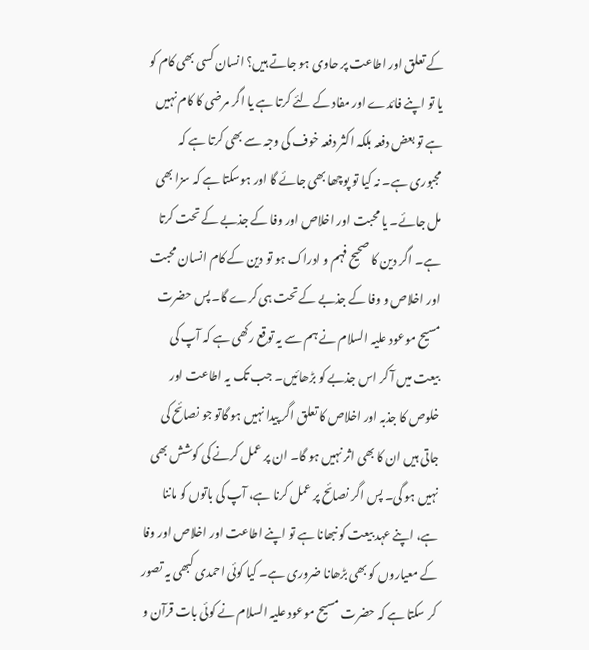کے تعلق اور اطاعت پر حاوی ہو جاتے ہیں؟ انسان کسی بھی کام کو یا تو اپنے فائدے اور مفاد کے لئے کرتا ہے یا اگر مرضی کا کام نہیں ہے تو بعض دفعہ بلکہ اکثر دفعہ خوف کی وجہ سے بھی کرتا ہے کہ مجبوری ہے۔ نہ کیا تو پوچھا بھی جائے گا اور ہوسکتا ہے کہ سزا بھی مل جائے۔ یا محبت اور اخلاص اور وفا کے جذبے کے تحت کرتا ہے۔ اگر دین کا صحیح فہم و ادراک ہو تو دین کے کام انسان محبت اور اخلاص و وفا کے جذبے کے تحت ہی کرے گا۔ پس حضرت مسیح موعود علیہ السلام نے ہم سے یہ توقع رکھی ہے کہ آپ کی بیعت میں آ کر اس جذبے کو بڑھائیں۔ جب تک یہ اطاعت اور خلوص کا جذبہ اور اخلاص کا تعلق اگر پیدا نہیں ہو گاتو جو نصائح کی جاتی ہیں ان کا بھی اثر نہیں ہو گا۔ ان پر عمل کرنے کی کوشش بھی نہیں ہو گی۔ پس اگر نصائح پر عمل کرنا ہے، آپ کی باتوں کو ماننا ہے، اپنے عہد بیعت کو نبھانا ہے تو اپنے اطاعت اور اخلاص اور وفا کے معیاروں کو بھی بڑھانا ضروری ہے۔ کیا کوئی احمدی کبھی یہ تصور کر سکتا ہے کہ حضرت مسیح موعود علیہ السلام نے کوئی بات قرآن و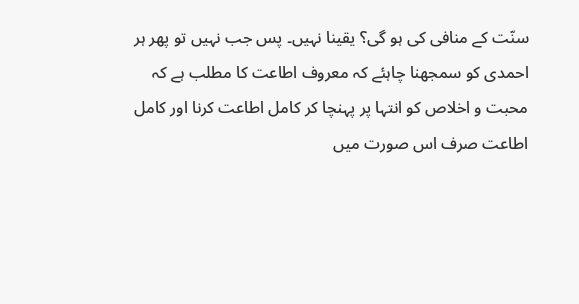سنّت کے منافی کی ہو گی؟ یقینا نہیں۔ پس جب نہیں تو پھر ہر احمدی کو سمجھنا چاہئے کہ معروف اطاعت کا مطلب ہے کہ محبت و اخلاص کو انتہا پر پہنچا کر کامل اطاعت کرنا اور کامل اطاعت صرف اس صورت میں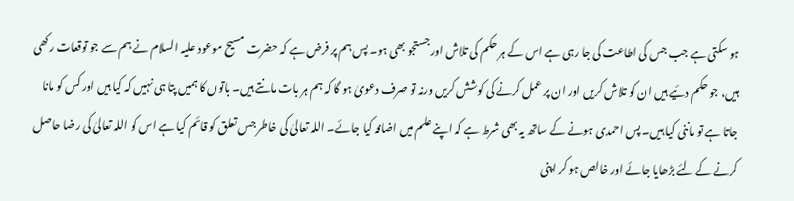ہو سکتی ہے جب جس کی اطاعت کی جا رہی ہے اس کے ہر حکم کی تلاش اور جستجو بھی ہو۔ پس ہم پر فرض ہے کہ حضرت مسیح موعود علیہ السلام نے ہم سے جو توقعات رکھی ہیں، جو حکم دئیے ہیں ان کو تلاش کریں اور ان پر عمل کرنے کی کوشش کریں ورنہ تو صرف دعویٰ ہو گا کہ ہم ہر بات مانتے ہیں۔ باتوں کا ہمیں پتا ہی نہیں کہ کیا ہیں اور کس کو مانا جاتا ہے تو ماننی کیا ہیں۔ پس احمدی ہونے کے ساتھ یہ بھی شرط ہے کہ اپنے علم میں اضافہ کیا جائے۔ اللہ تعالیٰ کی خاطر جس تعلق کو قائم کیا ہے اس کو اللہ تعالیٰ کی رضا حاصل کرنے کے لئے بڑھایا جائے اور خالص ہو کر اپنی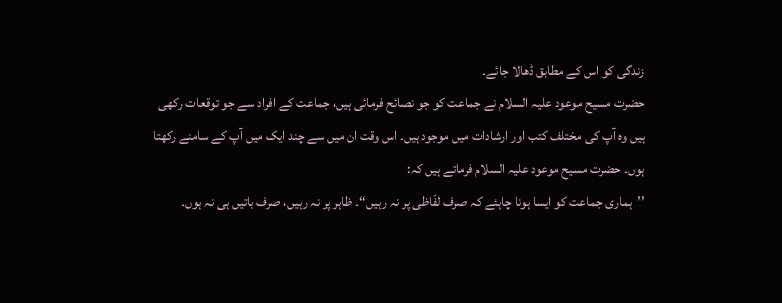زندگی کو اس کے مطابق ڈھالا جائے۔
حضرت مسیح موعود علیہ السلام نے جماعت کو جو نصائح فرمائی ہیں، جماعت کے افراد سے جو توقعات رکھی ہیں وہ آپ کی مختلف کتب اور ارشادات میں موجود ہیں۔ اس وقت ان میں سے چند ایک میں آپ کے سامنے رکھتا ہوں۔ حضرت مسیح موعود علیہ السلام فرماتے ہیں کہ:
’’ہماری جماعت کو ایسا ہونا چاہئے کہ صرف لفّاظی پر نہ رہیں‘‘۔ ظاہر پر نہ رہیں، صرف باتیں ہی نہ ہوں۔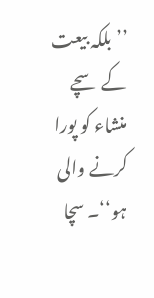’’بلکہ بیعت کے سچے منشاء کو پورا کرنے والی ہو‘‘۔ سچا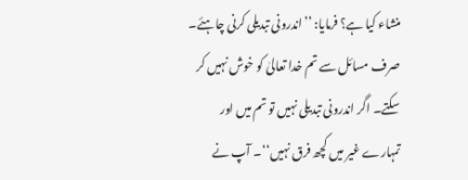منشاء کیا ہے؟ فرمایا: ’’اندرونی تبدیلی کرنی چاہئے۔ صرف مسائل سے تم خدا تعالیٰ کو خوش نہیں کر سکتے۔ اگر اندرونی تبدیلی نہیں تو تم میں اور تمہارے غیر میں کچھ فرق نہیں‘‘۔ آپ نے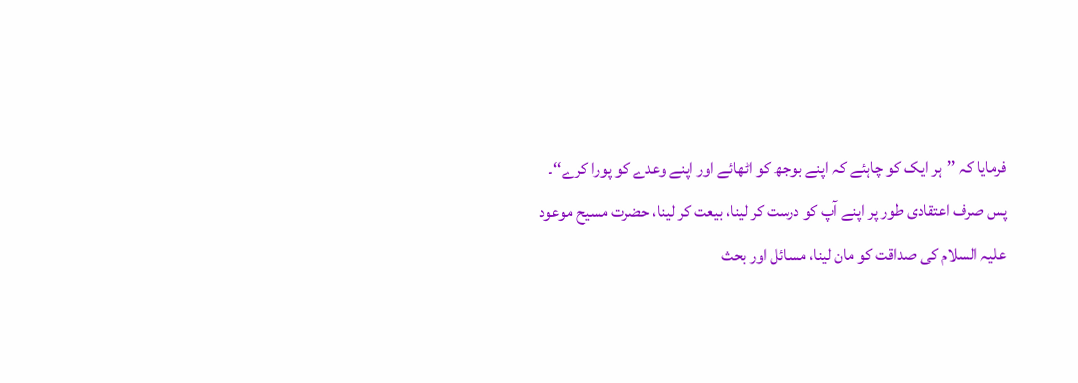فرمایا کہ ’’ہر ایک کو چاہئے کہ اپنے بوجھ کو اٹھائے اور اپنے وعدے کو پورا کرے‘‘۔
پس صرف اعتقادی طور پر اپنے آپ کو درست کر لینا، بیعت کر لینا، حضرت مسیح موعود علیہ السلام کی صداقت کو مان لینا، مسائل اور بحث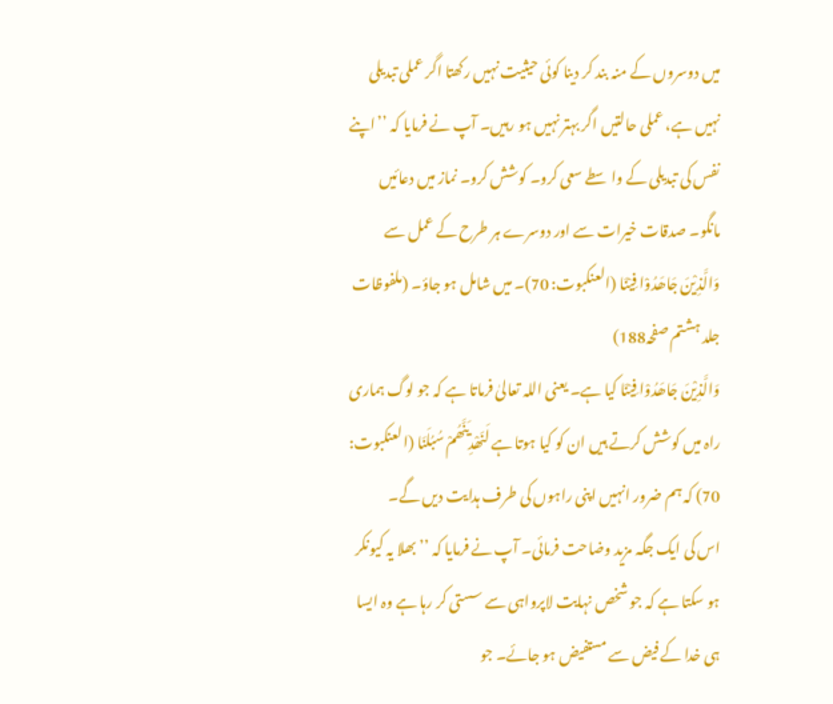میں دوسروں کے منہ بند کر دینا کوئی حیثیت نہیں رکھتا اگر عملی تبدیلی نہیں ہے، عملی حالتیں اگر بہتر نہیں ہو رہیں۔ آپ نے فرمایا کہ ’’اپنے نفس کی تبدیلی کے واسطے سعی کرو۔ کوشش کرو۔ نماز میں دعائیں مانگو۔ صدقات خیرات سے اور دوسرے ہر طرح کے عمل سے وَالَّذِیْنَ جَاھَدُوْا فِیْنَا (العنکبوت: 70)۔ میں شامل ہو جاؤ۔ (ملفوظات جلد ہشتم صفحہ188)
وَالَّذِیْنَ جَاھَدُوْا فِیْنَا کیا ہے۔ یعنی اللہ تعالیٰ فرماتا ہے کہ جو لوگ ہماری راہ میں کوشش کرتے ہیں ان کو کیا ہوتا ہے لَنَھْدِیَنَّھُمْ سُبُلَنَا (العنکبوت: 70) کہ ہم ضرور انہیں اپنی راہوں کی طرف ہدایت دیں گے۔
اس کی ایک جگہ مزید وضاحت فرمائی۔ آپ نے فرمایا کہ ’’بھلا یہ کیونکر ہو سکتا ہے کہ جو شخص نہایت لاپرواہی سے سستی کر رہا ہے وہ ایسا ہی خدا کے فیض سے مستفیض ہو جائے۔ جو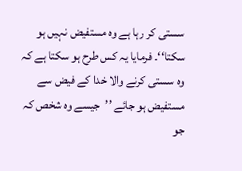سستی کر رہا ہے وہ مستفیض نہیں ہو سکتا‘‘۔ فرمایا یہ کس طرح ہو سکتا ہے کہ وہ سستی کرنے والا خدا کے فیض سے مستفیض ہو جائے ’’جیسے وہ شخص کہ جو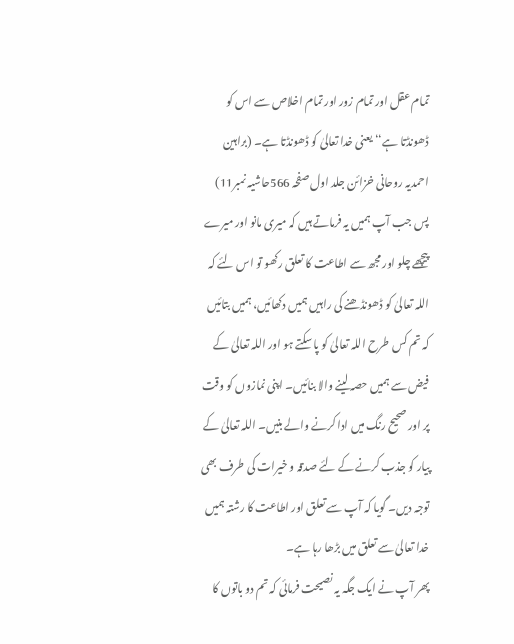تمام عقل اور تمام زور اور تمام اخلاص سے اس کو ڈھونڈتا ہے‘‘ یعنی خدا تعالیٰ کو ڈھونڈتا ہے۔ (براہین احمدیہ روحانی خزائن جلد اول صفحہ 566حاشیہ نمبر11)
پس جب آپ ہمیں یہ فرماتے ہیں کہ میری مانو اور میرے پیچھے چلو اور مجھ سے اطاعت کا تعلق رکھو تو اس لئے کہ اللہ تعالیٰ کو ڈھونڈھنے کی راہیں ہمیں دکھائیں، ہمیں بتائیں کہ تم کس طرح اللہ تعالیٰ کو پا سکتے ہو اور اللہ تعالیٰ کے فیض سے ہمیں حصہ لینے والا بنائیں۔ اپنی نمازوں کو وقت پر اور صحیح رنگ میں ادا کرنے والے بنیں۔ اللہ تعالیٰ کے پیار کو جذب کرنے کے لئے صدقہ و خیرات کی طرف بھی توجہ دیں۔ گویا کہ آپ سے تعلق اور اطاعت کا رشتہ ہمیں خدا تعالیٰ سے تعلق میں بڑھا رہا ہے۔
پھر آپ نے ایک جگہ یہ نصیحت فرمائی کہ تم دو باتوں کا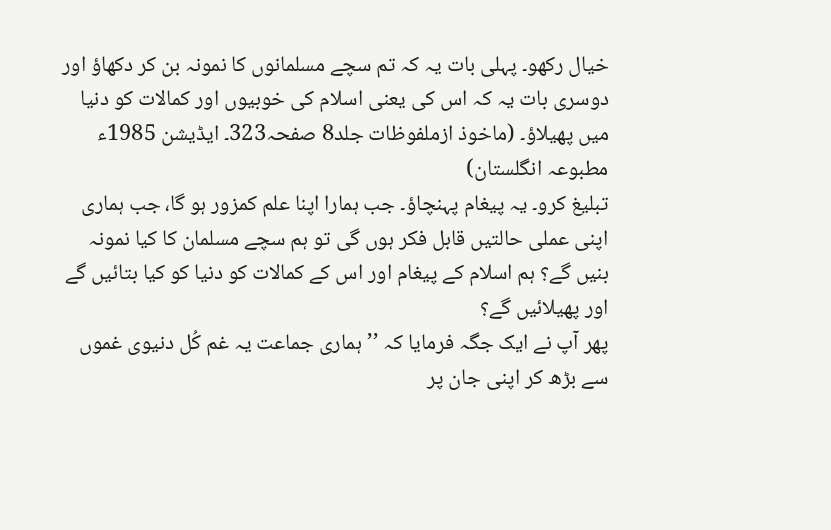خیال رکھو۔ پہلی بات یہ کہ تم سچے مسلمانوں کا نمونہ بن کر دکھاؤ اور دوسری بات یہ کہ اس کی یعنی اسلام کی خوبیوں اور کمالات کو دنیا میں پھیلاؤ۔ (ماخوذ ازملفوظات جلد8 صفحہ323۔ ایڈیشن 1985ء مطبوعہ انگلستان)
تبلیغ کرو۔ یہ پیغام پہنچاؤ۔ جب ہمارا اپنا علم کمزور ہو گا، جب ہماری اپنی عملی حالتیں قابل فکر ہوں گی تو ہم سچے مسلمان کا کیا نمونہ بنیں گے؟ ہم اسلام کے پیغام اور اس کے کمالات کو دنیا کو کیا بتائیں گے اور پھیلائیں گے؟
پھر آپ نے ایک جگہ فرمایا کہ ’’ہماری جماعت یہ غم کُل دنیوی غموں سے بڑھ کر اپنی جان پر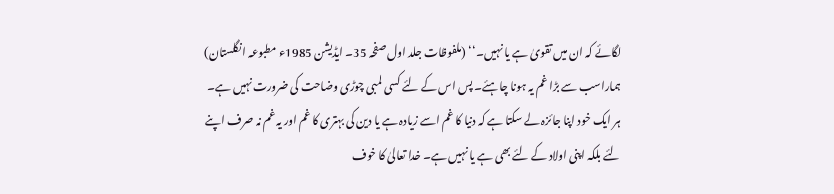لگائے کہ ان میں تقویٰ ہے یا نہیں۔‘‘ (ملفوظات جلد اول صفحہ 35۔ ایڈیشن 1985ء مطبوعہ انگلستان) ہماراسب سے بڑا غم یہ ہونا چاہئے۔ پس اس کے لئے کسی لمبی چوڑی وضاحت کی ضرورت نہیں ہے۔ ہر ایک خود اپنا جائزہ لے سکتا ہے کہ دنیا کا غم اسے زیادہ ہے یا دین کی بہتری کا غم اور یہ غم نہ صرف اپنے لئے بلکہ اپنی اولاد کے لئے بھی ہے یا نہیں ہے۔ خدا تعالیٰ کا خوف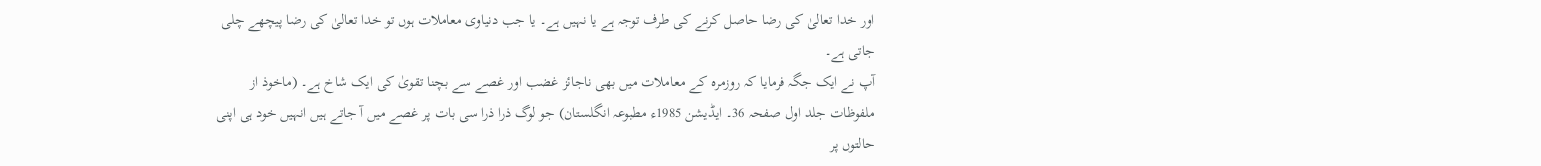اور خدا تعالیٰ کی رضا حاصل کرنے کی طرف توجہ ہے یا نہیں ہے۔ یا جب دنیاوی معاملات ہوں تو خدا تعالیٰ کی رضا پیچھے چلی جاتی ہے۔
آپ نے ایک جگہ فرمایا کہ روزمرہ کے معاملات میں بھی ناجائز غضب اور غصے سے بچنا تقویٰ کی ایک شاخ ہے۔ (ماخوذ از ملفوظات جلد اول صفحہ 36۔ ایڈیشن 1985ء مطبوعہ انگلستان) جو لوگ ذرا ذرا سی بات پر غصے میں آ جاتے ہیں انہیں خود ہی اپنی حالتوں پر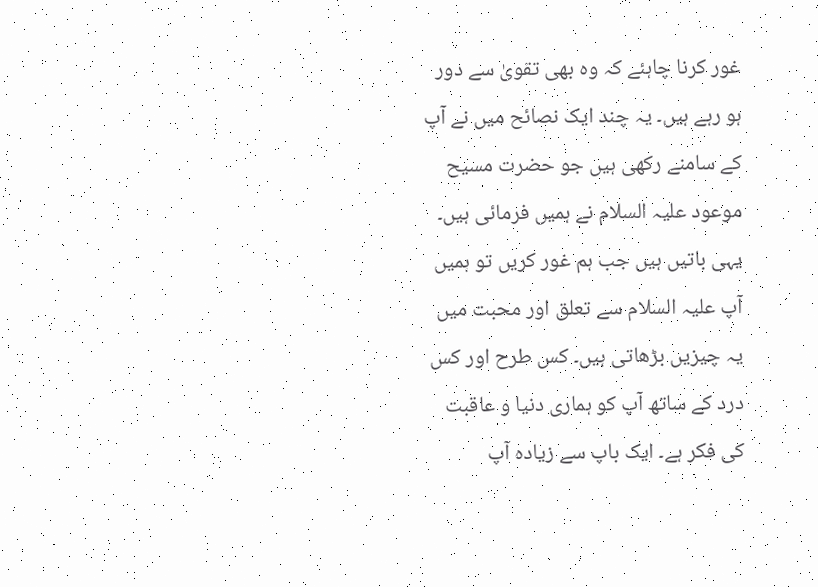غور کرنا چاہئے کہ وہ بھی تقویٰ سے دور ہو رہے ہیں۔ یہ چند ایک نصائح میں نے آپ کے سامنے رکھی ہیں جو حضرت مسیح موعود علیہ السلام نے ہمیں فرمائی ہیں۔ یہی باتیں ہیں جب ہم غور کریں تو ہمیں آپ علیہ السلام سے تعلق اور محبت میں یہ چیزیں بڑھاتی ہیں۔ کس طرح اور کس درد کے ساتھ آپ کو ہماری دنیا و عاقبت کی فکر ہے۔ ایک باپ سے زیادہ آپ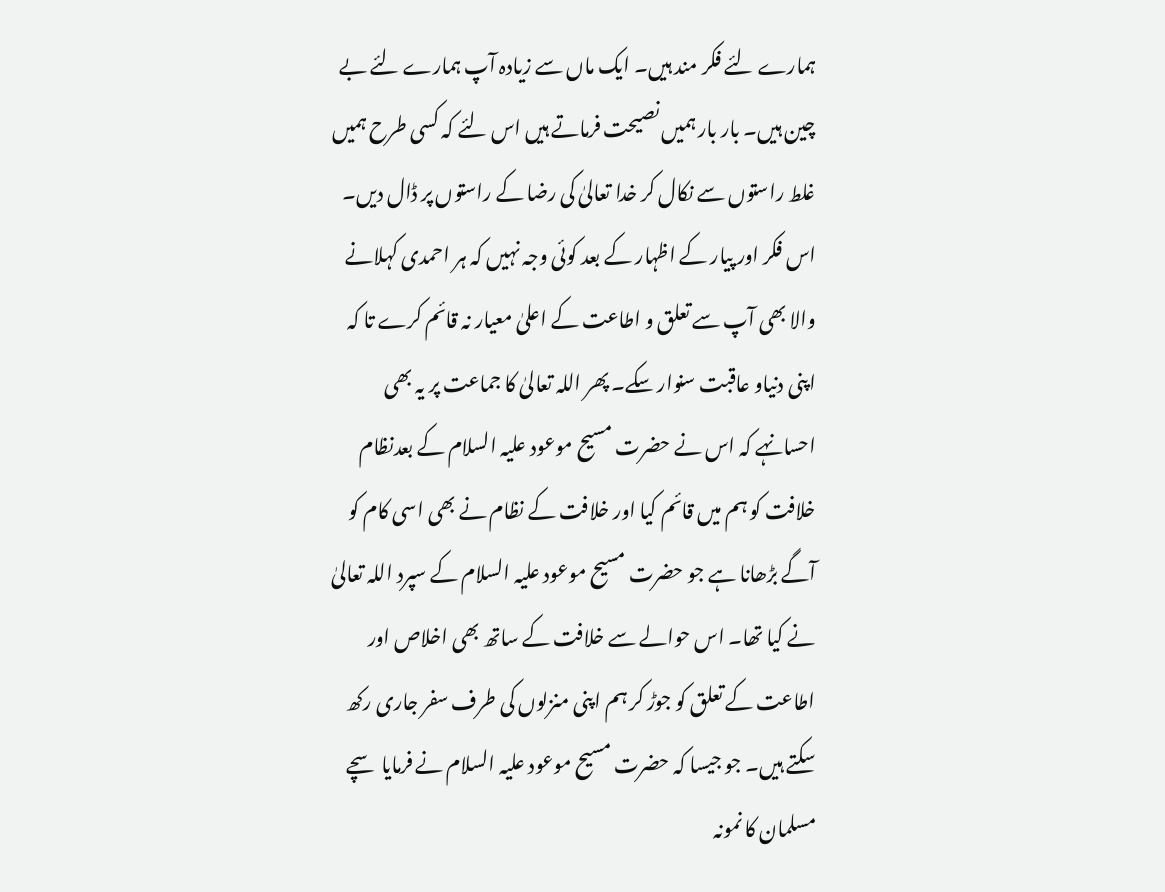ہمارے لئے فکر مند ہیں۔ ایک ماں سے زیادہ آپ ہمارے لئے بے چین ہیں۔ بار بار ہمیں نصیحت فرماتے ہیں اس لئے کہ کسی طرح ہمیں غلط راستوں سے نکال کر خدا تعالیٰ کی رضا کے راستوں پر ڈال دیں۔ اس فکر اور پیار کے اظہار کے بعد کوئی وجہ نہیں کہ ہر احمدی کہلانے والا بھی آپ سے تعلق و اطاعت کے اعلیٰ معیار نہ قائم کرے تا کہ اپنی دنیاو عاقبت سنوار سکے۔ پھر اللہ تعالیٰ کا جماعت پر یہ بھی احسانہے کہ اس نے حضرت مسیح موعود علیہ السلام کے بعدنظام خلافت کو ہم میں قائم کیا اور خلافت کے نظام نے بھی اسی کام کو آگے بڑھانا ہے جو حضرت مسیح موعود علیہ السلام کے سپرد اللہ تعالیٰ نے کیا تھا۔ اس حوالے سے خلافت کے ساتھ بھی اخلاص اور اطاعت کے تعلق کو جوڑ کر ہم اپنی منزلوں کی طرف سفر جاری رکھ سکتے ہیں۔ جو جیسا کہ حضرت مسیح موعود علیہ السلام نے فرمایا سچے مسلمان کا نمونہ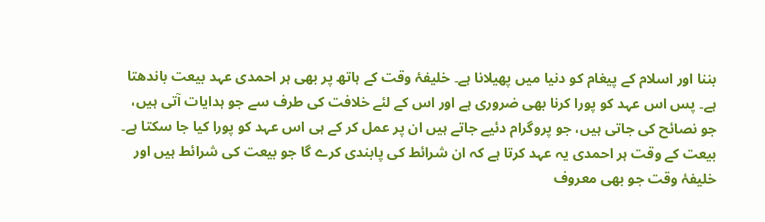بننا اور اسلام کے پیغام کو دنیا میں پھیلانا ہے۔ خلیفۂ وقت کے ہاتھ پر بھی ہر احمدی عہد بیعت باندھتا ہے۔ پس اس عہد کو پورا کرنا بھی ضروری ہے اور اس کے لئے خلافت کی طرف سے جو ہدایات آتی ہیں، جو نصائح کی جاتی ہیں، جو پروگرام دئیے جاتے ہیں ان پر عمل کر کے ہی اس عہد کو پورا کیا جا سکتا ہے۔
بیعت کے وقت ہر احمدی یہ عہد کرتا ہے کہ ان شرائط کی پابندی کرے گا جو بیعت کی شرائط ہیں اور خلیفۂ وقت جو بھی معروف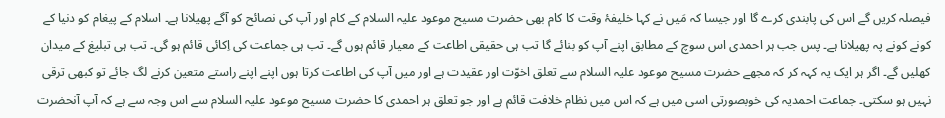فیصلہ کریں گے اس کی پابندی کرے گا اور جیسا کہ مَیں نے کہا خلیفۂ وقت کا کام بھی حضرت مسیح موعود علیہ السلام کے کام اور آپ کی نصائح کو آگے پھیلانا ہے۔ اسلام کے پیغام کو دنیا کے کونے کونے پہ پھیلانا ہے۔ پس جب ہر احمدی اس سوچ کے مطابق اپنے آپ کو بنائے گا تب ہی حقیقی اطاعت کے معیار قائم ہوں گے۔ تب ہی جماعت کی اِکائی قائم ہو گی۔ تب ہی تبلیغ کے میدان کھلیں گے۔ اگر ہر ایک یہ کہہ کر کہ مجھے حضرت مسیح موعود علیہ السلام سے تعلق اخوّت اور عقیدت ہے اور میں آپ کی اطاعت کرتا ہوں اپنے اپنے راستے متعین کرنے لگ جائے تو کبھی ترقی نہیں ہو سکتی۔ جماعت احمدیہ کی خوبصورتی اسی میں ہے کہ اس میں نظام خلافت قائم ہے اور جو تعلق ہر احمدی کا حضرت مسیح موعود علیہ السلام سے اس وجہ سے ہے کہ آپ آنحضرت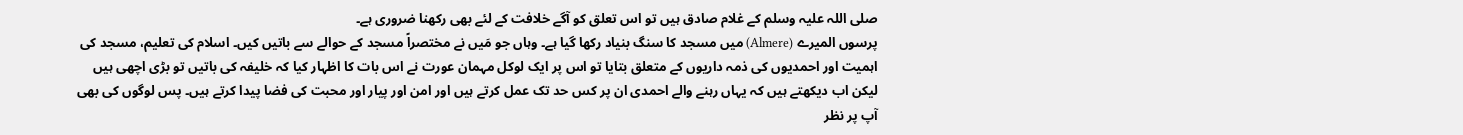صلی اللہ علیہ وسلم کے غلام صادق ہیں تو اس تعلق کو آگے خلافت کے لئے بھی رکھنا ضروری ہے۔
پرسوں المیرے (Almere) میں مسجد کا سنگ بنیاد رکھا گیا ہے۔ وہاں جو مَیں نے مختصراً مسجد کے حوالے سے باتیں کیں۔ اسلام کی تعلیم، مسجد کی اہمیت اور احمدیوں کی ذمہ داریوں کے متعلق بتایا تو اس پر ایک لوکل مہمان عورت نے اس بات کا اظہار کیا کہ خلیفہ کی باتیں تو بڑی اچھی ہیں لیکن اب دیکھتے ہیں کہ یہاں رہنے والے احمدی ان پر کس حد تک عمل کرتے ہیں اور امن اور پیار اور محبت کی فضا پیدا کرتے ہیں۔ پس لوگوں کی بھی آپ پر نظر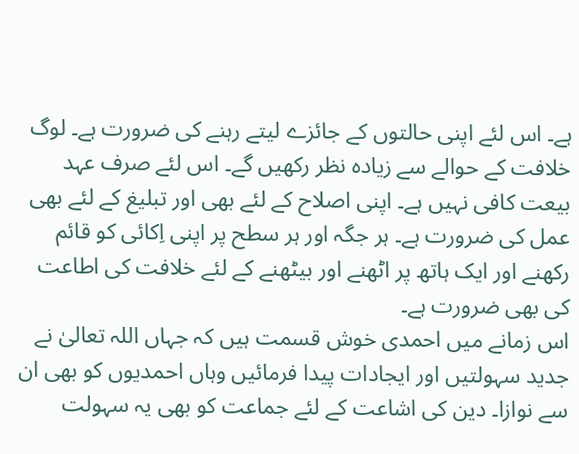ہے۔ اس لئے اپنی حالتوں کے جائزے لیتے رہنے کی ضرورت ہے۔ لوگ خلافت کے حوالے سے زیادہ نظر رکھیں گے۔ اس لئے صرف عہد بیعت کافی نہیں ہے۔ اپنی اصلاح کے لئے بھی اور تبلیغ کے لئے بھی عمل کی ضرورت ہے۔ ہر جگہ اور ہر سطح پر اپنی اِکائی کو قائم رکھنے اور ایک ہاتھ پر اٹھنے اور بیٹھنے کے لئے خلافت کی اطاعت کی بھی ضرورت ہے۔
اس زمانے میں احمدی خوش قسمت ہیں کہ جہاں اللہ تعالیٰ نے جدید سہولتیں اور ایجادات پیدا فرمائیں وہاں احمدیوں کو بھی ان سے نوازا۔ دین کی اشاعت کے لئے جماعت کو بھی یہ سہولت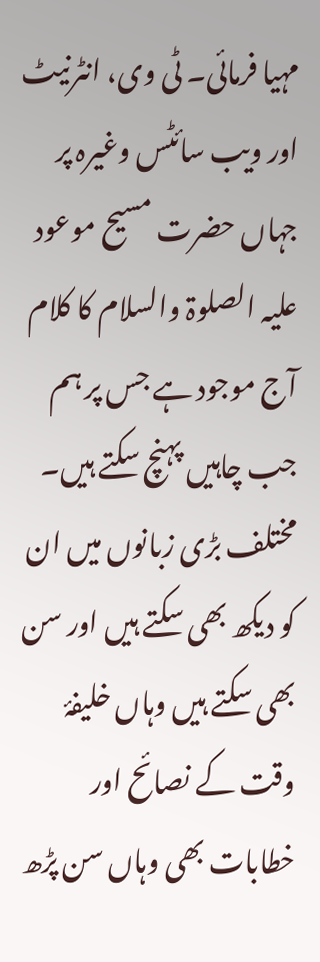مہیا فرمائی۔ ٹی وی، انٹرنیٹ اور ویب سائٹس وغیرہ پر جہاں حضرت مسیح موعود علیہ الصلوۃ والسلام کا کلام آج موجود ہے جس پر ہم جب چاہیں پہنچ سکتے ہیں۔ مختلف بڑی زبانوں میں ان کو دیکھ بھی سکتے ہیں اور سن بھی سکتے ہیں وہاں خلیفۂ وقت کے نصائح اور خطابات بھی وہاں سن پڑھ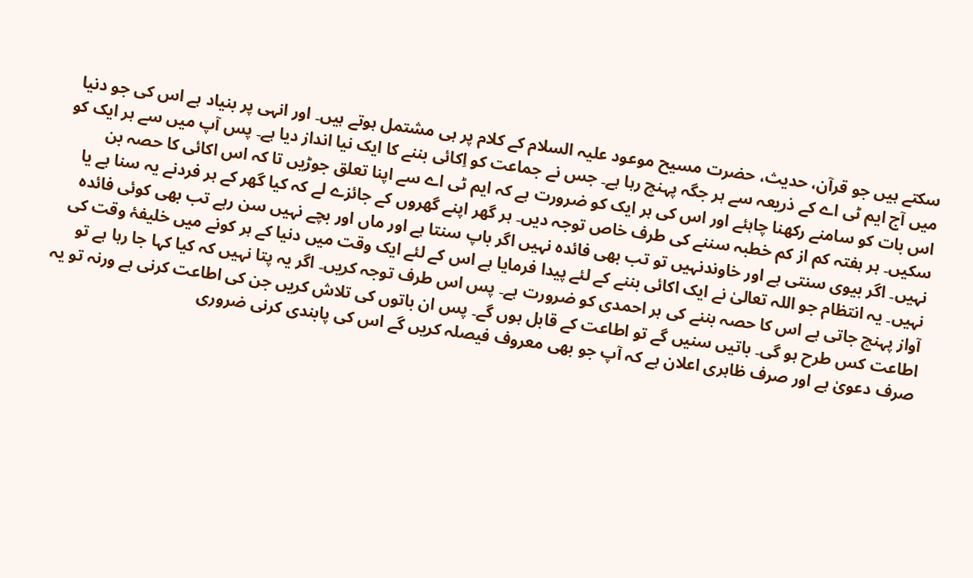سکتے ہیں جو قرآن، حدیث، حضرت مسیح موعود علیہ السلام کے کلام پر ہی مشتمل ہوتے ہیں۔ اور انہی پر بنیاد ہے اس کی جو دنیا میں آج ایم ٹی اے کے ذریعہ سے ہر جگہ پہنچ رہا ہے۔ جس نے جماعت کو اِکائی بننے کا ایک نیا انداز دیا ہے۔ پس آپ میں سے ہر ایک کو اس بات کو سامنے رکھنا چاہئے اور اس کی ہر ایک کو ضرورت ہے کہ ایم ٹی اے سے اپنا تعلق جوڑیں تا کہ اس اکائی کا حصہ بن سکیں۔ ہر ہفتہ کم از کم خطبہ سننے کی طرف خاص توجہ دیں۔ ہر گھر اپنے گھروں کے جائزے لے کہ کیا گھر کے ہر فردنے یہ سنا ہے یا نہیں۔ اگر بیوی سنتی ہے اور خاوندنہیں تو تب بھی فائدہ نہیں اگر باپ سنتا ہے اور ماں اور بچے نہیں سن رہے تب بھی کوئی فائدہ نہیں۔ یہ انتظام جو اللہ تعالیٰ نے ایک اکائی بننے کے لئے پیدا فرمایا ہے اس کے لئے ایک وقت میں دنیا کے ہر کونے میں خلیفۂ وقت کی آواز پہنچ جاتی ہے اس کا حصہ بننے کی ہر احمدی کو ضرورت ہے۔ پس اس طرف توجہ کریں۔ اگر یہ پتا نہیں کہ کیا کہا جا رہا ہے تو اطاعت کس طرح ہو گی۔ باتیں سنیں گے تو اطاعت کے قابل ہوں گے۔ پس ان باتوں کی تلاش کریں جن کی اطاعت کرنی ہے ورنہ تو یہ صرف دعویٰ ہے اور صرف ظاہری اعلان ہے کہ آپ جو بھی معروف فیصلہ کریں گے اس کی پابندی کرنی ضروری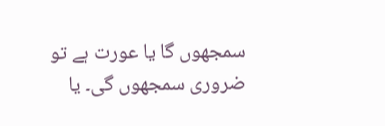سمجھوں گا یا عورت ہے تو ضروری سمجھوں گی۔ یا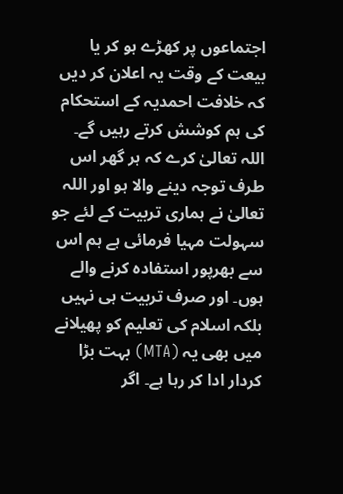اجتماعوں پر کھڑے ہو کر یا بیعت کے وقت یہ اعلان کر دیں کہ خلافت احمدیہ کے استحکام کی ہم کوشش کرتے رہیں گے۔
اللہ تعالیٰ کرے کہ ہر گھر اس طرف توجہ دینے والا ہو اور اللہ تعالیٰ نے ہماری تربیت کے لئے جو سہولت مہیا فرمائی ہے ہم اس سے بھرپور استفادہ کرنے والے ہوں۔ اور صرف تربیت ہی نہیں بلکہ اسلام کی تعلیم کو پھیلانے میں بھی یہ (MTA) بہت بڑا کردار ادا کر رہا ہے۔ اگر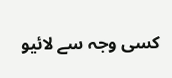کسی وجہ سے لائیو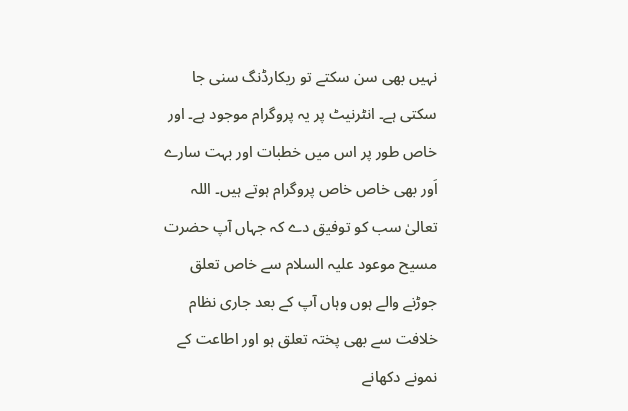نہیں بھی سن سکتے تو ریکارڈنگ سنی جا سکتی ہے۔ انٹرنیٹ پر یہ پروگرام موجود ہے۔ اور خاص طور پر اس میں خطبات اور بہت سارے اَور بھی خاص خاص پروگرام ہوتے ہیں۔ اللہ تعالیٰ سب کو توفیق دے کہ جہاں آپ حضرت مسیح موعود علیہ السلام سے خاص تعلق جوڑنے والے ہوں وہاں آپ کے بعد جاری نظام خلافت سے بھی پختہ تعلق ہو اور اطاعت کے نمونے دکھانے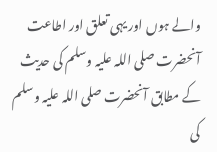والے ہوں اور یہی تعلق اور اطاعت آنحضرت صلی اللہ علیہ وسلم کی حدیث کے مطابق آنحضرت صلی اللہ علیہ وسلم کی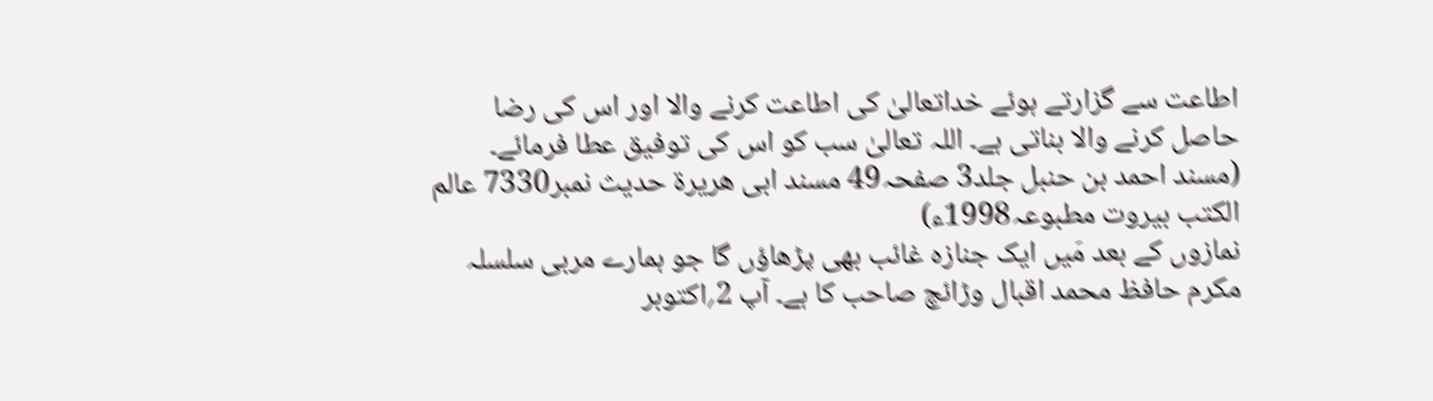اطاعت سے گزارتے ہوئے خداتعالیٰ کی اطاعت کرنے والا اور اس کی رضا حاصل کرنے والا بناتی ہے۔ اللہ تعالیٰ سب کو اس کی توفیق عطا فرمائے۔ (مسند احمد بن حنبل جلد3 صفحہ49 مسند ابی ھریرۃ حدیث نمبر7330 عالم الکتب بیروت مطبوعہ1998ء)
نمازوں کے بعد مَیں ایک جنازہ غائب بھی پڑھاؤں گا جو ہمارے مربی سلسلہ مکرم حافظ محمد اقبال وڑائچ صاحب کا ہے۔ آپ 2؍اکتوبر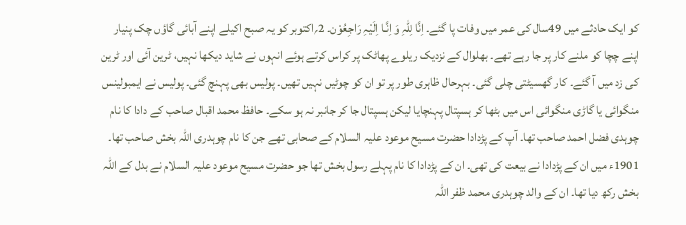کو ایک حادثے میں 49سال کی عمر میں وفات پا گئے۔ اِنَّا لِلّٰہِ وَ اِنَّـا اِلَیْہِ رَاجِعُوْن۔ 2؍اکتوبر کو یہ صبح اکیلے اپنے آبائی گاؤں چک پنیار اپنے چچا کو ملنے کار پر جا رہے تھے۔ بھلوال کے نزدیک ریلوے پھاٹک پر کراس کرتے ہوئے انہوں نے شاید دیکھا نہیں، ٹرین آئی اور ٹرین کی زد میں آ گئے۔ کار گھسیٹتی چلی گئی۔ بہرحال ظاہری طور پر تو ان کو چوٹیں نہیں تھیں۔ پولیس بھی پہنچ گئی۔ پولیس نے ایمبولینس منگوائی یا گاڑی منگوائی اس میں بٹھا کر ہسپتال پہنچایا لیکن ہسپتال جا کر جانبر نہ ہو سکے۔ حافظ محمد اقبال صاحب کے دادا کا نام چوہدی فضل احمد صاحب تھا۔ آپ کے پڑدادا حضرت مسیح موعود علیہ السلام کے صحابی تھے جن کا نام چوہدری اللہ بخش صاحب تھا۔ 1901ء میں ان کے پڑدادا نے بیعت کی تھی۔ ان کے پڑدادا کا نام پہلے رسول بخش تھا جو حضرت مسیح موعود علیہ السلام نے بدل کے اللہ بخش رکھ دیا تھا۔ ان کے والد چوہدری محمد ظفر اللہ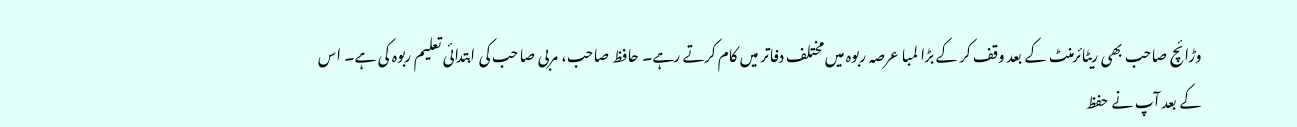وڑائچ صاحب بھی ریٹائرمنٹ کے بعد وقف کر کے بڑا لمبا عرصہ ربوہ میں مختلف دفاتر میں کام کرتے رہے۔ حافظ صاحب، مربی صاحب کی ابتدائی تعلیم ربوہ کی ہے۔ اس کے بعد آپ نے حفظ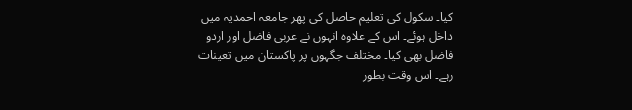کیا۔ سکول کی تعلیم حاصل کی پھر جامعہ احمدیہ میں داخل ہوئے۔ اس کے علاوہ انہوں نے عربی فاضل اور اردو فاضل بھی کیا۔ مختلف جگہوں پر پاکستان میں تعینات رہے۔ اس وقت بطور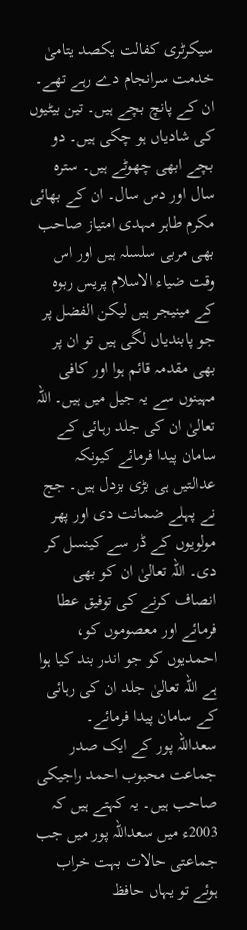سیکرٹری کفالت یکصد یتامیٰ خدمت سرانجام دے رہے تھے۔ ان کے پانچ بچے ہیں۔ تین بیٹیوں کی شادیاں ہو چکی ہیں۔ دو بچے ابھی چھوٹے ہیں۔ سترہ سال اور دس سال۔ ان کے بھائی مکرم طاہر مہدی امتیاز صاحب بھی مربی سلسلہ ہیں اور اس وقت ضیاء الاسلام پریس ربوہ کے مینیجر ہیں لیکن الفضل پر جو پابندیاں لگی ہیں تو ان پر بھی مقدمہ قائم ہوا اور کافی مہینوں سے یہ جیل میں ہیں۔ اللہ تعالیٰ ان کی جلد رہائی کے سامان پیدا فرمائے کیونکہ عدالتیں ہی بڑی بزدل ہیں۔ جج نے پہلے ضمانت دی اور پھر مولویوں کے ڈر سے کینسل کر دی۔ اللہ تعالیٰ ان کو بھی انصاف کرنے کی توفیق عطا فرمائے اور معصوموں کو، احمدیوں کو جو اندر بند کیا ہوا ہے اللہ تعالیٰ جلد ان کی رہائی کے سامان پیدا فرمائے۔
سعداللہ پور کے ایک صدر جماعت محبوب احمد راجیکی صاحب ہیں۔ یہ کہتے ہیں کہ 2003ء میں سعداللہ پور میں جب جماعتی حالات بہت خراب ہوئے تو یہاں حافظ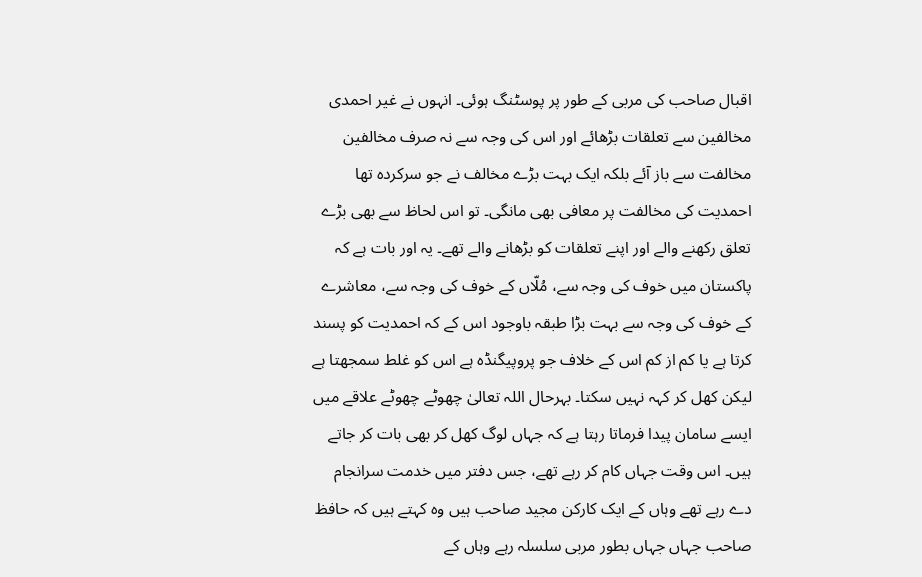اقبال صاحب کی مربی کے طور پر پوسٹنگ ہوئی۔ انہوں نے غیر احمدی مخالفین سے تعلقات بڑھائے اور اس کی وجہ سے نہ صرف مخالفین مخالفت سے باز آئے بلکہ ایک بہت بڑے مخالف نے جو سرکردہ تھا احمدیت کی مخالفت پر معافی بھی مانگی۔ تو اس لحاظ سے بھی بڑے تعلق رکھنے والے اور اپنے تعلقات کو بڑھانے والے تھے۔ یہ اور بات ہے کہ پاکستان میں خوف کی وجہ سے، مُلّاں کے خوف کی وجہ سے، معاشرے کے خوف کی وجہ سے بہت بڑا طبقہ باوجود اس کے کہ احمدیت کو پسند کرتا ہے یا کم از کم اس کے خلاف جو پروپیگنڈہ ہے اس کو غلط سمجھتا ہے لیکن کھل کر کہہ نہیں سکتا۔ بہرحال اللہ تعالیٰ چھوٹے چھوٹے علاقے میں ایسے سامان پیدا فرماتا رہتا ہے کہ جہاں لوگ کھل کر بھی بات کر جاتے ہیں۔ اس وقت جہاں کام کر رہے تھے، جس دفتر میں خدمت سرانجام دے رہے تھے وہاں کے ایک کارکن مجید صاحب ہیں وہ کہتے ہیں کہ حافظ صاحب جہاں جہاں بطور مربی سلسلہ رہے وہاں کے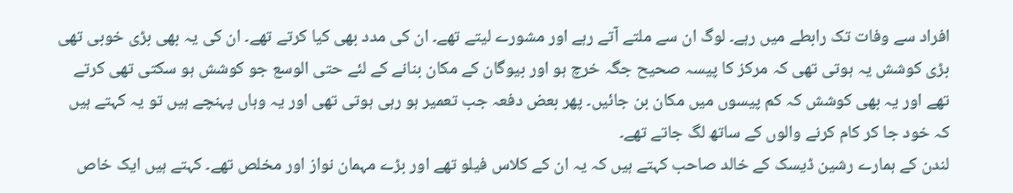افراد سے وفات تک رابطے میں رہے۔ لوگ ان سے ملتے آتے رہے اور مشورے لیتے تھے۔ ان کی مدد بھی کیا کرتے تھے۔ ان کی یہ بھی بڑی خوبی تھی بڑی کوشش یہ ہوتی تھی کہ مرکز کا پیسہ صحیح جگہ خرچ ہو اور بیوگان کے مکان بنانے کے لئے حتی الوسع جو کوشش ہو سکتی تھی کرتے تھے اور یہ بھی کوشش کہ کم پیسوں میں مکان بن جائیں۔ پھر بعض دفعہ جب تعمیر ہو رہی ہوتی تھی اور یہ وہاں پہنچے ہیں تو یہ کہتے ہیں کہ خود جا کر کام کرنے والوں کے ساتھ لگ جاتے تھے۔
لندن کے ہمارے رشین ڈیسک کے خالد صاحب کہتے ہیں کہ یہ ان کے کلاس فیلو تھے اور بڑے مہمان نواز اور مخلص تھے۔ کہتے ہیں ایک خاص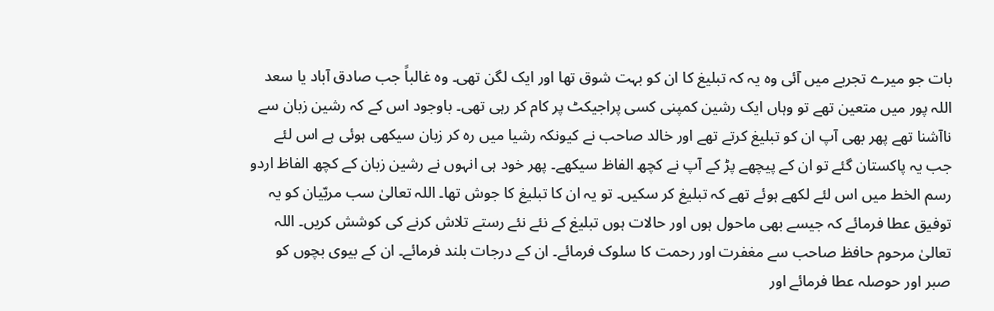بات جو میرے تجربے میں آئی وہ یہ کہ تبلیغ کا ان کو بہت شوق تھا اور ایک لگن تھی۔ وہ غالباً جب صادق آباد یا سعد اللہ پور میں متعین تھے تو وہاں ایک رشین کمپنی کسی پراجیکٹ پر کام کر رہی تھی۔ باوجود اس کے کہ رشین زبان سے ناآشنا تھے پھر بھی آپ ان کو تبلیغ کرتے تھے اور خالد صاحب نے کیونکہ رشیا میں رہ کر زبان سیکھی ہوئی ہے اس لئے جب یہ پاکستان گئے تو ان کے پیچھے پڑ کے آپ نے کچھ الفاظ سیکھے۔ پھر خود ہی انہوں نے رشین زبان کے کچھ الفاظ اردو رسم الخط میں اس لئے لکھے ہوئے تھے کہ تبلیغ کر سکیں۔ تو یہ ان کا تبلیغ کا جوش تھا۔ اللہ تعالیٰ سب مربّیان کو یہ توفیق عطا فرمائے کہ جیسے بھی ماحول ہوں اور حالات ہوں تبلیغ کے نئے نئے رستے تلاش کرنے کی کوشش کریں۔ اللہ تعالیٰ مرحوم حافظ صاحب سے مغفرت اور رحمت کا سلوک فرمائے۔ ان کے درجات بلند فرمائے۔ ان کے بیوی بچوں کو صبر اور حوصلہ عطا فرمائے اور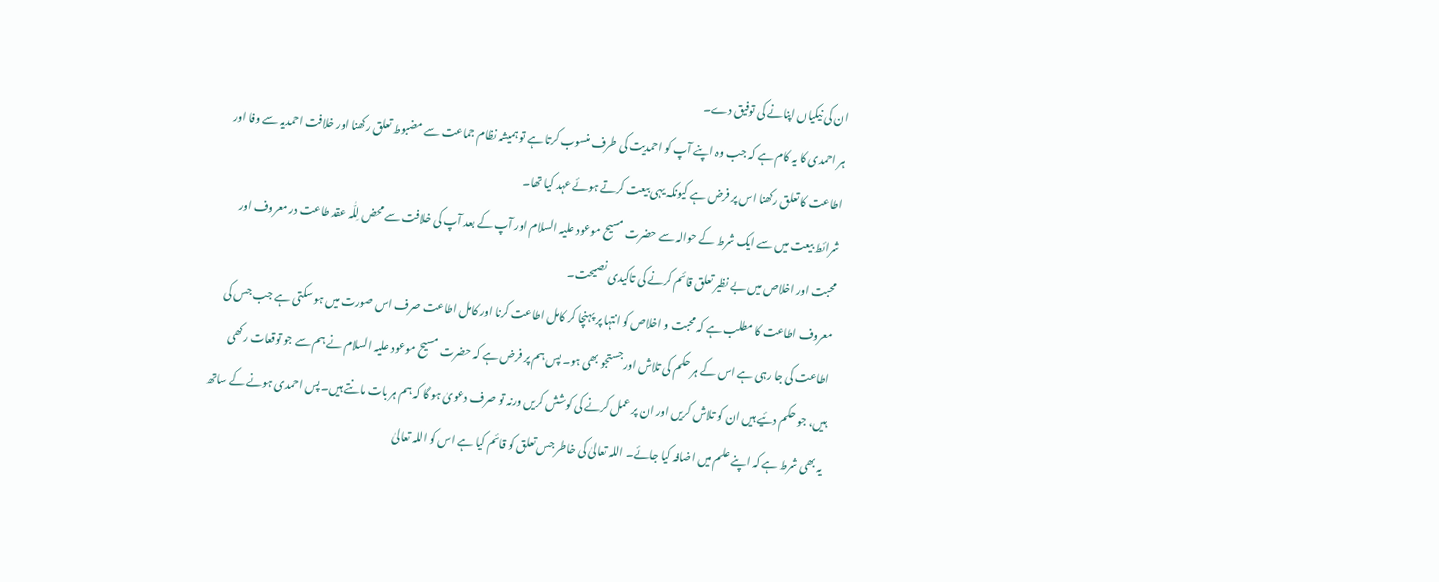ان کی نیکیاں اپنانے کی توفیق دے۔
ہر احمدی کا یہ کام ہے کہ جب وہ اپنے آپ کو احمدیت کی طرف منسوب کرتا ہے تو ہمیشہ نظام جماعت سے مضبوط تعلق رکھنا اور خلافت احمدیہ سے وفا اور اطاعت کا تعلق رکھنا اس پر فرض ہے کیونکہ یہی بیعت کرتے ہوئے عہد کیا تھا۔
شرائط بیعت میں سے ایک شرط کے حوالہ سے حضرت مسیح موعود علیہ السلام اور آپ کے بعد آپ کی خلافت سے محض لِلّٰہ عقد طاعت در معروف اور محبت اور اخلاص میں بے نظیر تعلق قائم کرنے کی تاکیدی نصیحت۔
معروف اطاعت کا مطلب ہے کہ محبت و اخلاص کو انتہا پر پہنچا کر کامل اطاعت کرنا اور کامل اطاعت صرف اس صورت میں ہو سکتی ہے جب جس کی اطاعت کی جا رہی ہے اس کے ہر حکم کی تلاش اور جستجو بھی ہو۔ پس ہم پر فرض ہے کہ حضرت مسیح موعود علیہ السلام نے ہم سے جو توقعات رکھی ہیں، جو حکم دئیے ہیں ان کو تلاش کریں اور ان پر عمل کرنے کی کوشش کریں ورنہ تو صرف دعویٰ ہو گا کہ ہم ہر بات مانتے ہیں۔ پس احمدی ہونے کے ساتھ یہ بھی شرط ہے کہ اپنے علم میں اضافہ کیا جائے۔ اللہ تعالیٰ کی خاطر جس تعلق کو قائم کیا ہے اس کو اللہ تعالیٰ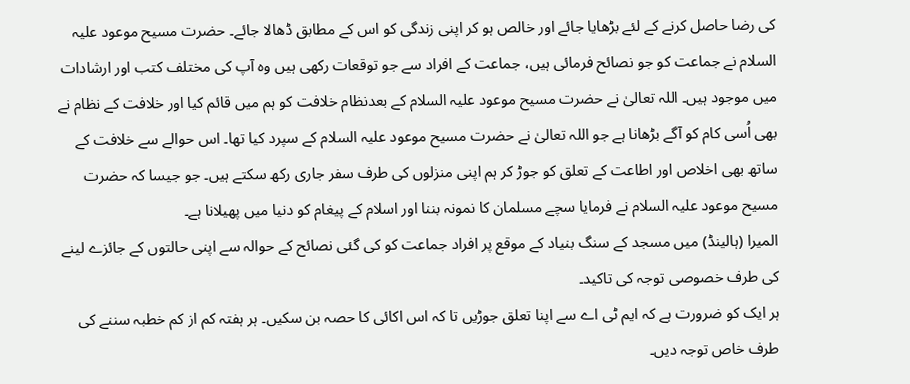کی رضا حاصل کرنے کے لئے بڑھایا جائے اور خالص ہو کر اپنی زندگی کو اس کے مطابق ڈھالا جائے۔ حضرت مسیح موعود علیہ السلام نے جماعت کو جو نصائح فرمائی ہیں، جماعت کے افراد سے جو توقعات رکھی ہیں وہ آپ کی مختلف کتب اور ارشادات میں موجود ہیں۔ اللہ تعالیٰ نے حضرت مسیح موعود علیہ السلام کے بعدنظام خلافت کو ہم میں قائم کیا اور خلافت کے نظام نے بھی اُسی کام کو آگے بڑھانا ہے جو اللہ تعالیٰ نے حضرت مسیح موعود علیہ السلام کے سپرد کیا تھا۔ اس حوالے سے خلافت کے ساتھ بھی اخلاص اور اطاعت کے تعلق کو جوڑ کر ہم اپنی منزلوں کی طرف سفر جاری رکھ سکتے ہیں۔ جو جیسا کہ حضرت مسیح موعود علیہ السلام نے فرمایا سچے مسلمان کا نمونہ بننا اور اسلام کے پیغام کو دنیا میں پھیلانا ہے۔
المیرا (ہالینڈ) میں مسجد کے سنگ بنیاد کے موقع پر افراد جماعت کو کی گئی نصائح کے حوالہ سے اپنی حالتوں کے جائزے لینے کی طرف خصوصی توجہ کی تاکید۔
ہر ایک کو ضرورت ہے کہ ایم ٹی اے سے اپنا تعلق جوڑیں تا کہ اس اکائی کا حصہ بن سکیں۔ ہر ہفتہ کم از کم خطبہ سننے کی طرف خاص توجہ دیں۔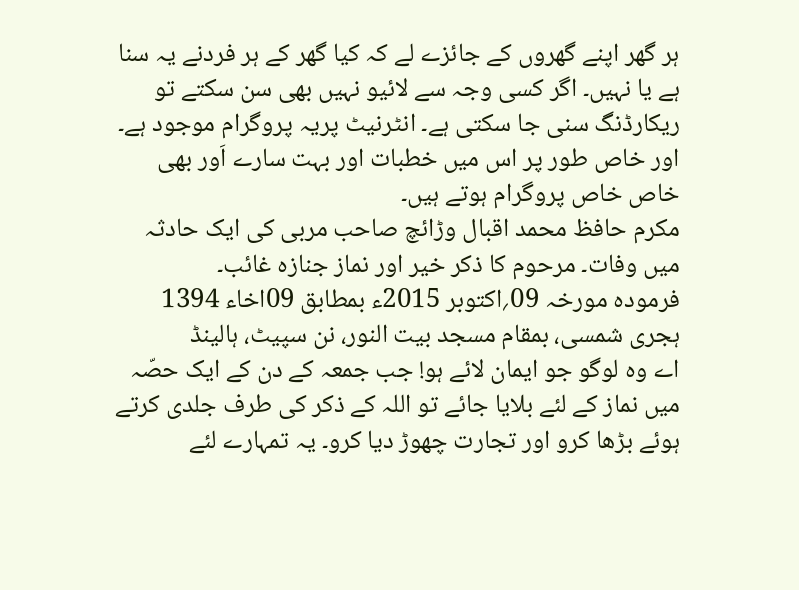ہر گھر اپنے گھروں کے جائزے لے کہ کیا گھر کے ہر فردنے یہ سنا ہے یا نہیں۔ اگر کسی وجہ سے لائیو نہیں بھی سن سکتے تو ریکارڈنگ سنی جا سکتی ہے۔ انٹرنیٹ پریہ پروگرام موجود ہے۔ اور خاص طور پر اس میں خطبات اور بہت سارے اَور بھی خاص خاص پروگرام ہوتے ہیں۔
مکرم حافظ محمد اقبال وڑائچ صاحب مربی کی ایک حادثہ میں وفات۔ مرحوم کا ذکر خیر اور نماز جنازہ غائب۔
فرمودہ مورخہ 09؍اکتوبر 2015ء بمطابق 09اخاء 1394 ہجری شمسی، بمقام مسجد بیت النور، نن سپیٹ، ہالینڈ
اے وہ لوگو جو ایمان لائے ہو! جب جمعہ کے دن کے ایک حصّہ میں نماز کے لئے بلایا جائے تو اللہ کے ذکر کی طرف جلدی کرتے ہوئے بڑھا کرو اور تجارت چھوڑ دیا کرو۔ یہ تمہارے لئے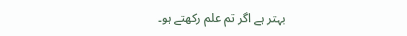بہتر ہے اگر تم علم رکھتے ہو۔